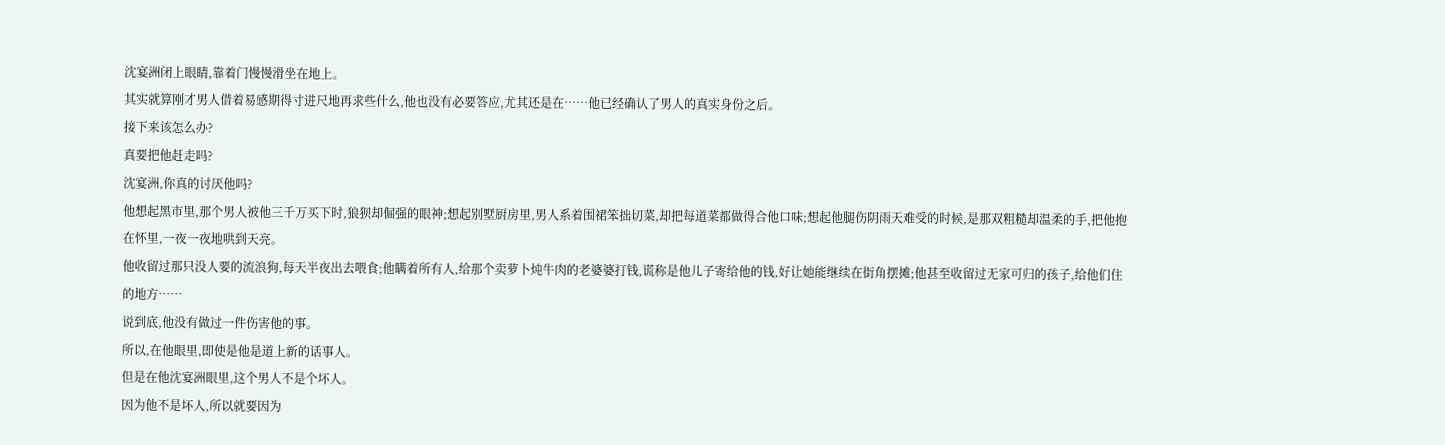沈宴洲闭上眼睛,靠着门慢慢滑坐在地上。
其实就算刚才男人借着易感期得寸进尺地再求些什么,他也没有必要答应,尤其还是在……他已经确认了男人的真实身份之后。
接下来该怎么办?
真要把他赶走吗?
沈宴洲,你真的讨厌他吗?
他想起黑市里,那个男人被他三千万买下时,狼狈却倔强的眼神;想起别墅厨房里,男人系着围裙笨拙切菜,却把每道菜都做得合他口味;想起他腿伤阴雨天难受的时候,是那双粗糙却温柔的手,把他抱在怀里,一夜一夜地哄到天亮。
他收留过那只没人要的流浪狗,每天半夜出去喂食;他瞒着所有人,给那个卖萝卜炖牛肉的老婆婆打钱,谎称是他儿子寄给他的钱,好让她能继续在街角摆摊;他甚至收留过无家可归的孩子,给他们住的地方……
说到底,他没有做过一件伤害他的事。
所以,在他眼里,即使是他是道上新的话事人。
但是在他沈宴洲眼里,这个男人不是个坏人。
因为他不是坏人,所以就要因为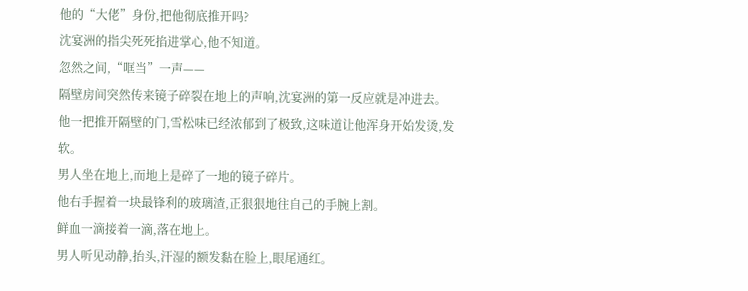他的“大佬”身份,把他彻底推开吗?
沈宴洲的指尖死死掐进掌心,他不知道。
忽然之间,“哐当”一声——
隔壁房间突然传来镜子碎裂在地上的声响,沈宴洲的第一反应就是冲进去。
他一把推开隔壁的门,雪松味已经浓郁到了极致,这味道让他浑身开始发烫,发软。
男人坐在地上,而地上是碎了一地的镜子碎片。
他右手握着一块最锋利的玻璃渣,正狠狠地往自己的手腕上割。
鲜血一滴接着一滴,落在地上。
男人听见动静,抬头,汗湿的额发黏在脸上,眼尾通红。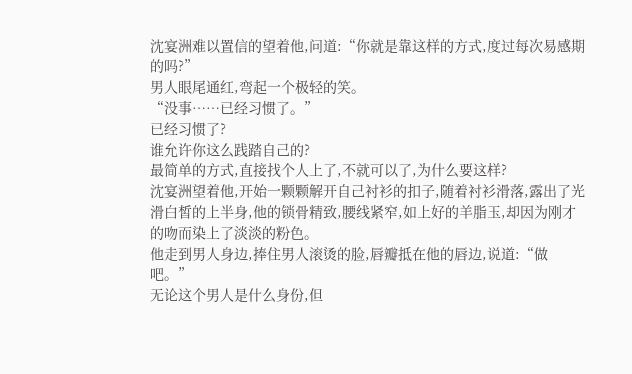沈宴洲难以置信的望着他,问道:“你就是靠这样的方式,度过每次易感期的吗?”
男人眼尾通红,弯起一个极轻的笑。
“没事……已经习惯了。”
已经习惯了?
谁允许你这么践踏自己的?
最简单的方式,直接找个人上了,不就可以了,为什么要这样?
沈宴洲望着他,开始一颗颗解开自己衬衫的扣子,随着衬衫滑落,露出了光滑白皙的上半身,他的锁骨精致,腰线紧窄,如上好的羊脂玉,却因为刚才的吻而染上了淡淡的粉色。
他走到男人身边,捧住男人滚烫的脸,唇瓣抵在他的唇边,说道:“做吧。”
无论这个男人是什么身份,但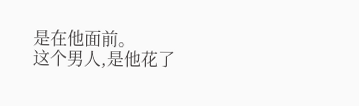是在他面前。
这个男人,是他花了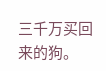三千万买回来的狗。